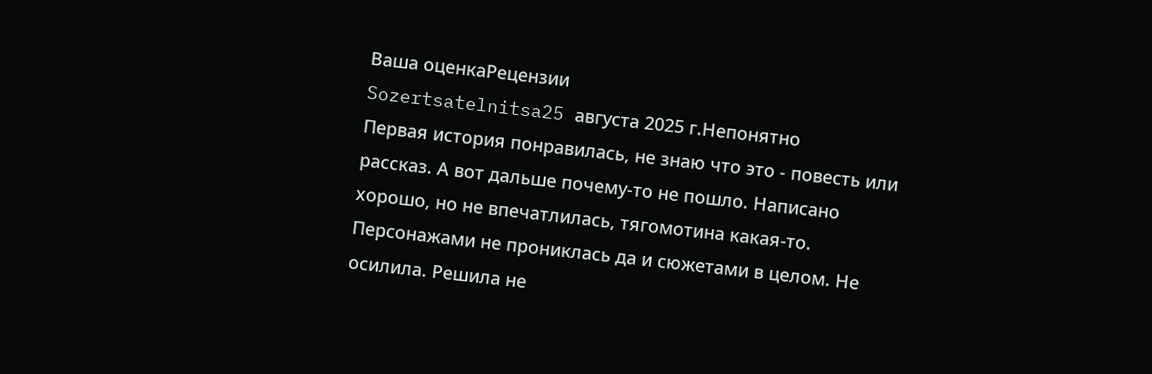Ваша оценкаРецензии
Sozertsatelnitsa25 августа 2025 г.Непонятно
Первая история понравилась, не знаю что это - повесть или рассказ. А вот дальше почему-то не пошло. Написано хорошо, но не впечатлилась, тягомотина какая-то. Персонажами не прониклась да и сюжетами в целом. Не осилила. Решила не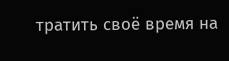тратить своё время на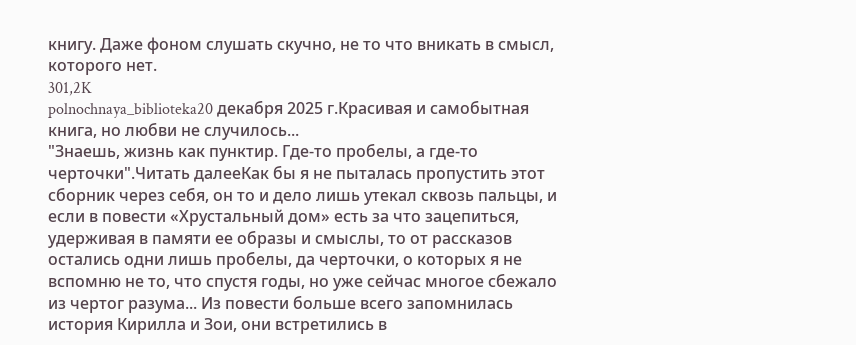книгу. Даже фоном слушать скучно, не то что вникать в смысл, которого нет.
301,2K
polnochnaya_biblioteka20 декабря 2025 г.Красивая и самобытная книга, но любви не случилось...
"Знаешь, жизнь как пунктир. Где-то пробелы, а где-то черточки".Читать далееКак бы я не пыталась пропустить этот сборник через себя, он то и дело лишь утекал сквозь пальцы, и если в повести «Хрустальный дом» есть за что зацепиться, удерживая в памяти ее образы и смыслы, то от рассказов остались одни лишь пробелы, да черточки, о которых я не вспомню не то, что спустя годы, но уже сейчас многое сбежало из чертог разума... Из повести больше всего запомнилась история Кирилла и Зои, они встретились в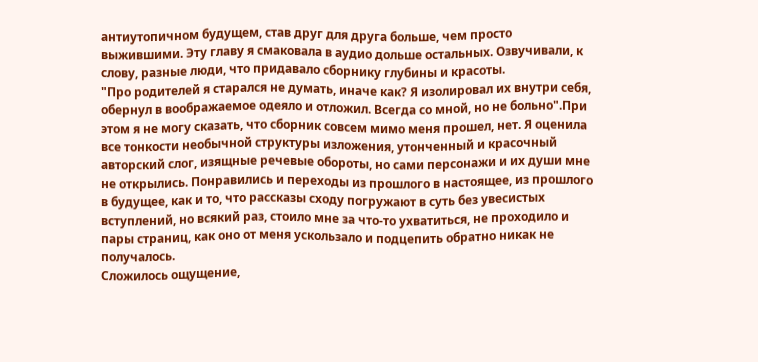антиутопичном будущем, став друг для друга больше, чем просто выжившими. Эту главу я смаковала в аудио дольше остальных. Озвучивали, к слову, разные люди, что придавало сборнику глубины и красоты.
"Про родителей я старался не думать, иначе как? Я изолировал их внутри себя, обернул в воображаемое одеяло и отложил. Всегда со мной, но не больно".При этом я не могу сказать, что сборник совсем мимо меня прошел, нет. Я оценила все тонкости необычной структуры изложения, утонченный и красочный авторский слог, изящные речевые обороты, но сами персонажи и их души мне не открылись. Понравились и переходы из прошлого в настоящее, из прошлого в будущее, как и то, что рассказы сходу погружают в суть без увесистых вступлений, но всякий раз, стоило мне за что-то ухватиться, не проходило и пары страниц, как оно от меня ускользало и подцепить обратно никак не получалось.
Сложилось ощущение,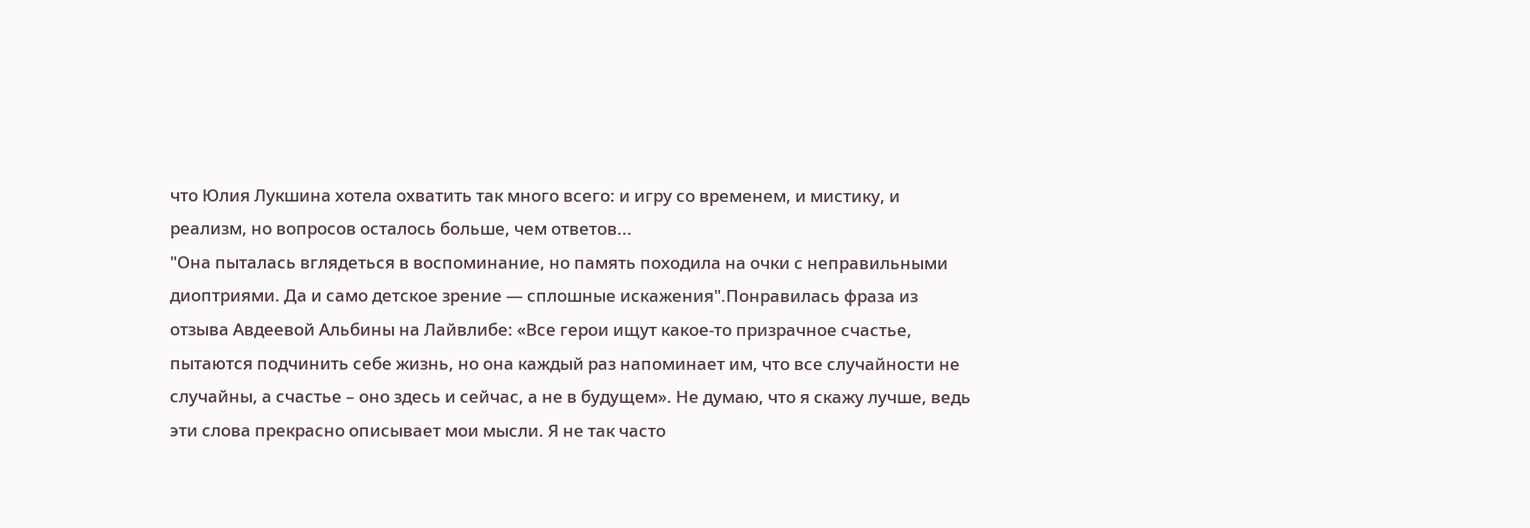что Юлия Лукшина хотела охватить так много всего: и игру со временем, и мистику, и реализм, но вопросов осталось больше, чем ответов...
"Она пыталась вглядеться в воспоминание, но память походила на очки с неправильными диоптриями. Да и само детское зрение — сплошные искажения".Понравилась фраза из отзыва Авдеевой Альбины на Лайвлибе: «Все герои ищут какое-то призрачное счастье, пытаются подчинить себе жизнь, но она каждый раз напоминает им, что все случайности не случайны, а счастье – оно здесь и сейчас, а не в будущем». Не думаю, что я скажу лучше, ведь эти слова прекрасно описывает мои мысли. Я не так часто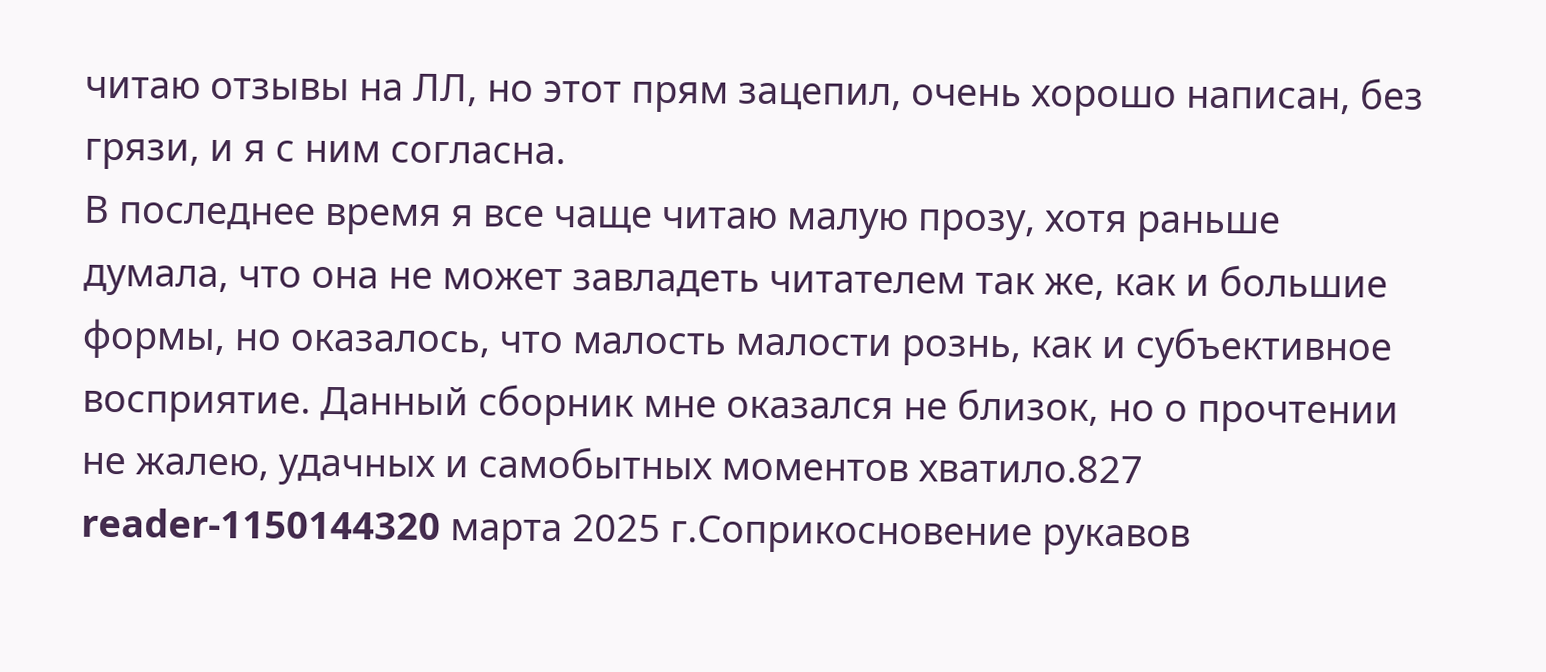читаю отзывы на ЛЛ, но этот прям зацепил, очень хорошо написан, без грязи, и я с ним согласна.
В последнее время я все чаще читаю малую прозу, хотя раньше думала, что она не может завладеть читателем так же, как и большие формы, но оказалось, что малость малости рознь, как и субъективное восприятие. Данный сборник мне оказался не близок, но о прочтении не жалею, удачных и самобытных моментов хватило.827
reader-1150144320 марта 2025 г.Соприкосновение рукавов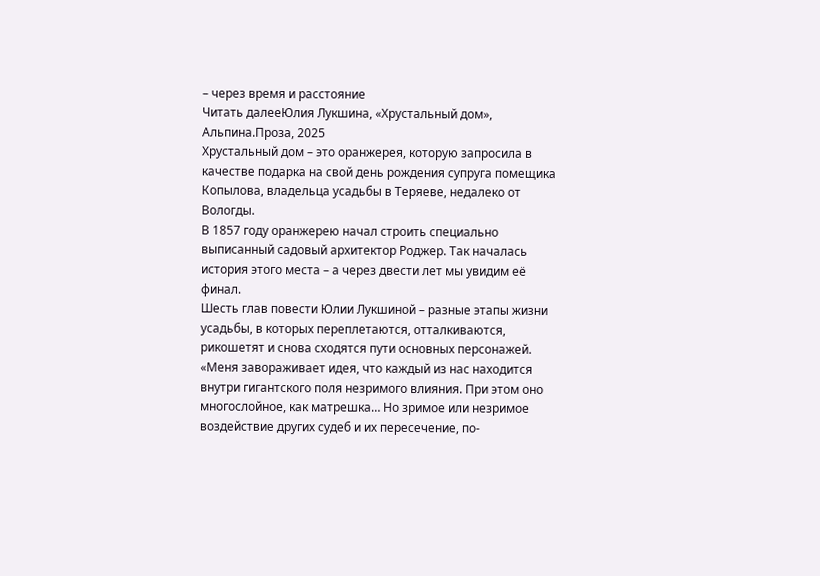– через время и расстояние
Читать далееЮлия Лукшина, «Хрустальный дом», Альпина.Проза, 2025
Хрустальный дом – это оранжерея, которую запросила в качестве подарка на свой день рождения супруга помещика Копылова, владельца усадьбы в Теряеве, недалеко от Вологды.
В 1857 году оранжерею начал строить специально выписанный садовый архитектор Роджер. Так началась история этого места – а через двести лет мы увидим её финал.
Шесть глав повести Юлии Лукшиной – разные этапы жизни усадьбы, в которых переплетаются, отталкиваются, рикошетят и снова сходятся пути основных персонажей. «Меня завораживает идея, что каждый из нас находится внутри гигантского поля незримого влияния. При этом оно многослойное, как матрешка… Но зримое или незримое воздействие других судеб и их пересечение, по-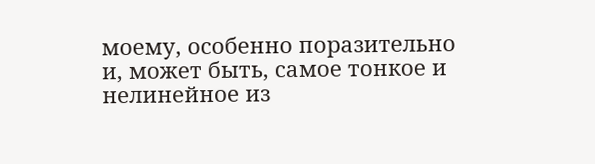моему, особенно поразительно и, может быть, самое тонкое и нелинейное из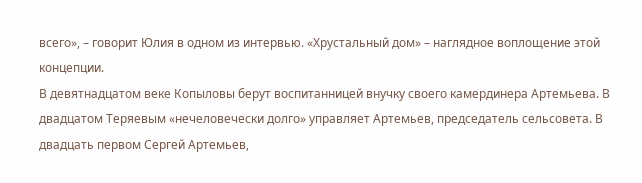всего», – говорит Юлия в одном из интервью. «Хрустальный дом» – наглядное воплощение этой концепции.
В девятнадцатом веке Копыловы берут воспитанницей внучку своего камердинера Артемьева. В двадцатом Теряевым «нечеловечески долго» управляет Артемьев, председатель сельсовета. В двадцать первом Сергей Артемьев,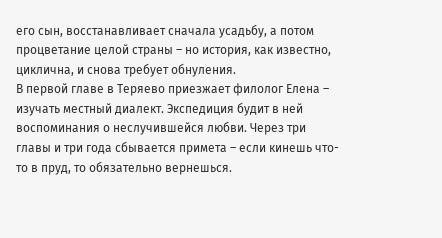его сын, восстанавливает сначала усадьбу, а потом процветание целой страны – но история, как известно, циклична, и снова требует обнуления.
В первой главе в Теряево приезжает филолог Елена – изучать местный диалект. Экспедиция будит в ней воспоминания о неслучившейся любви. Через три главы и три года сбывается примета – если кинешь что-то в пруд, то обязательно вернешься.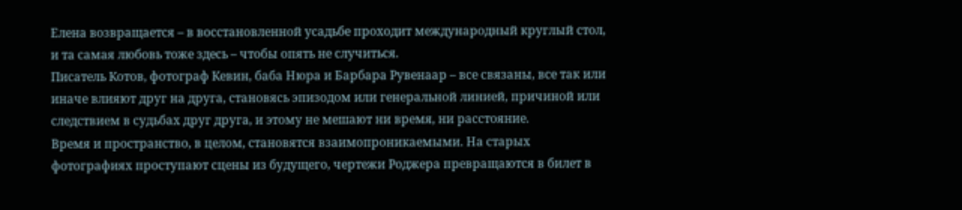Елена возвращается – в восстановленной усадьбе проходит международный круглый стол, и та самая любовь тоже здесь – чтобы опять не случиться.
Писатель Котов, фотограф Кевин, баба Нюра и Барбара Рувенаар – все связаны, все так или иначе влияют друг на друга, становясь эпизодом или генеральной линией, причиной или следствием в судьбах друг друга, и этому не мешают ни время, ни расстояние.
Время и пространство, в целом, становятся взаимопроникаемыми. На старых фотографиях проступают сцены из будущего, чертежи Роджера превращаются в билет в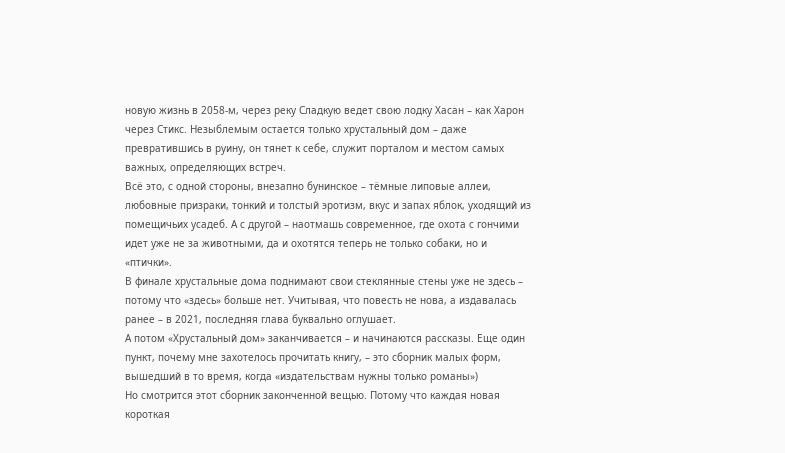новую жизнь в 2058-м, через реку Сладкую ведет свою лодку Хасан – как Харон через Стикс. Незыблемым остается только хрустальный дом – даже превратившись в руину, он тянет к себе, служит порталом и местом самых важных, определяющих встреч.
Всё это, с одной стороны, внезапно бунинское – тёмные липовые аллеи, любовные призраки, тонкий и толстый эротизм, вкус и запах яблок, уходящий из помещичьих усадеб. А с другой – наотмашь современное, где охота с гончими идет уже не за животными, да и охотятся теперь не только собаки, но и «птички».
В финале хрустальные дома поднимают свои стеклянные стены уже не здесь – потому что «здесь» больше нет. Учитывая, что повесть не нова, а издавалась ранее – в 2021, последняя глава буквально оглушает.
А потом «Хрустальный дом» заканчивается – и начинаются рассказы. Еще один пункт, почему мне захотелось прочитать книгу, – это сборник малых форм, вышедший в то время, когда «издательствам нужны только романы»)
Но смотрится этот сборник законченной вещью. Потому что каждая новая короткая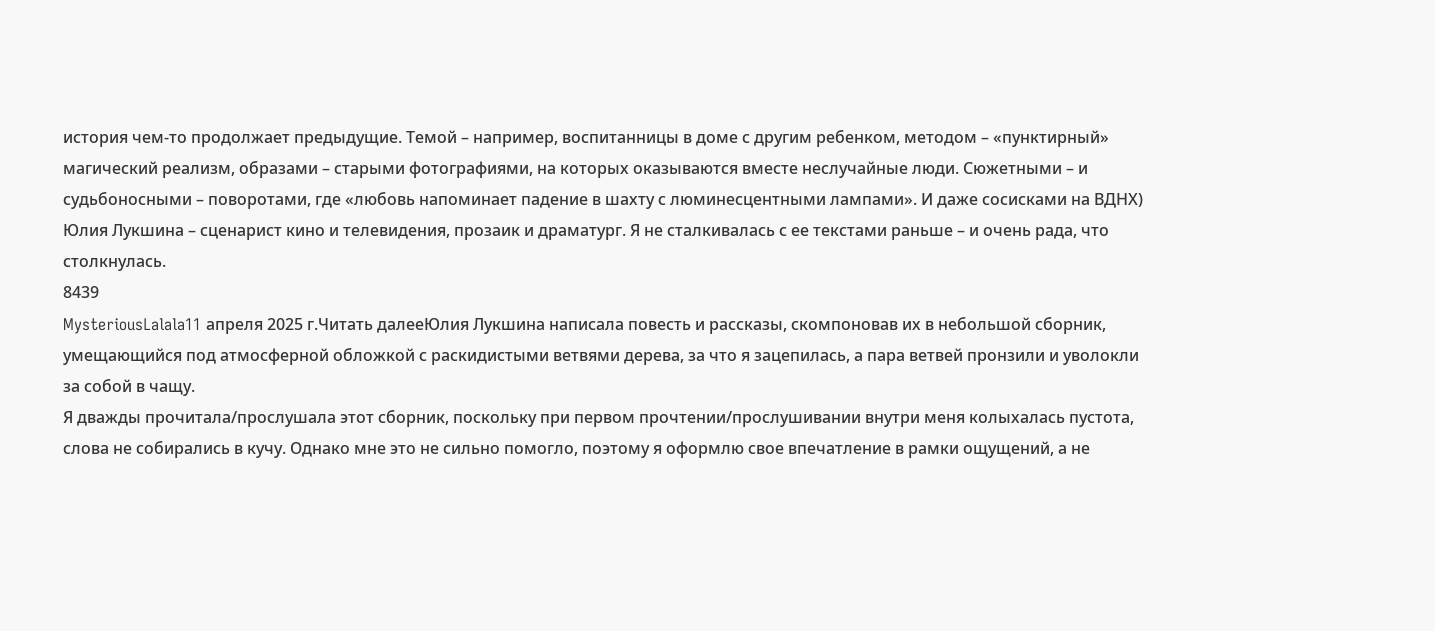история чем-то продолжает предыдущие. Темой – например, воспитанницы в доме с другим ребенком, методом – «пунктирный» магический реализм, образами – старыми фотографиями, на которых оказываются вместе неслучайные люди. Сюжетными – и судьбоносными – поворотами, где «любовь напоминает падение в шахту с люминесцентными лампами». И даже сосисками на ВДНХ)
Юлия Лукшина – сценарист кино и телевидения, прозаик и драматург. Я не сталкивалась с ее текстами раньше – и очень рада, что столкнулась.
8439
MysteriousLalala11 апреля 2025 г.Читать далееЮлия Лукшина написала повесть и рассказы, скомпоновав их в небольшой сборник, умещающийся под атмосферной обложкой с раскидистыми ветвями дерева, за что я зацепилась, а пара ветвей пронзили и уволокли за собой в чащу.
Я дважды прочитала/прослушала этот сборник, поскольку при первом прочтении/прослушивании внутри меня колыхалась пустота, слова не собирались в кучу. Однако мне это не сильно помогло, поэтому я оформлю свое впечатление в рамки ощущений, а не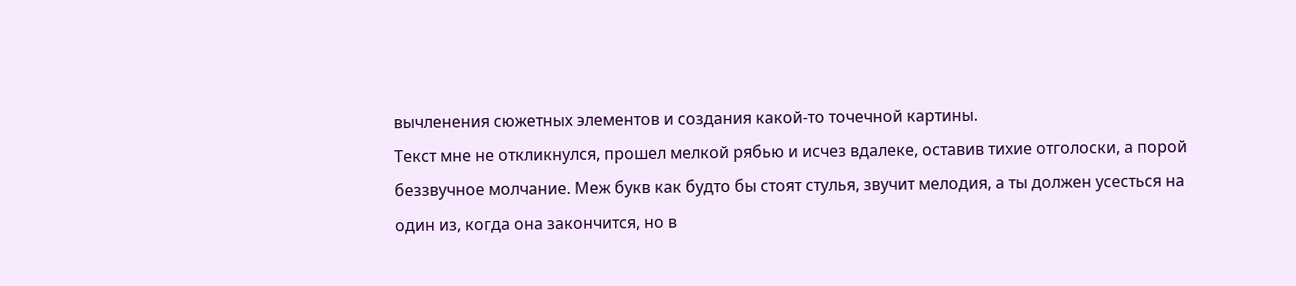вычленения сюжетных элементов и создания какой-то точечной картины.
Текст мне не откликнулся, прошел мелкой рябью и исчез вдалеке, оставив тихие отголоски, а порой беззвучное молчание. Меж букв как будто бы стоят стулья, звучит мелодия, а ты должен усесться на один из, когда она закончится, но в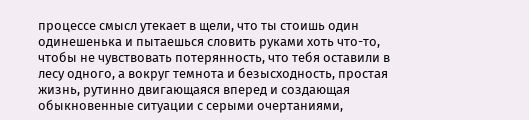процессе смысл утекает в щели, что ты стоишь один одинешенька и пытаешься словить руками хоть что-то, чтобы не чувствовать потерянность, что тебя оставили в лесу одного, а вокруг темнота и безысходность, простая жизнь, рутинно двигающаяся вперед и создающая обыкновенные ситуации с серыми очертаниями,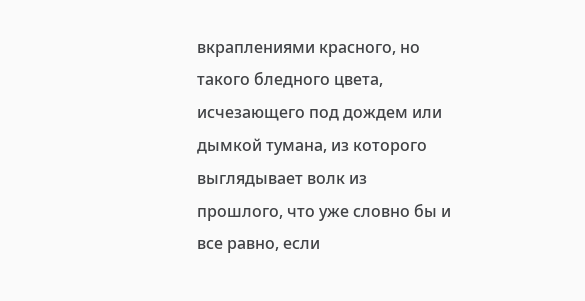вкраплениями красного, но такого бледного цвета, исчезающего под дождем или дымкой тумана, из которого выглядывает волк из прошлого, что уже словно бы и все равно, если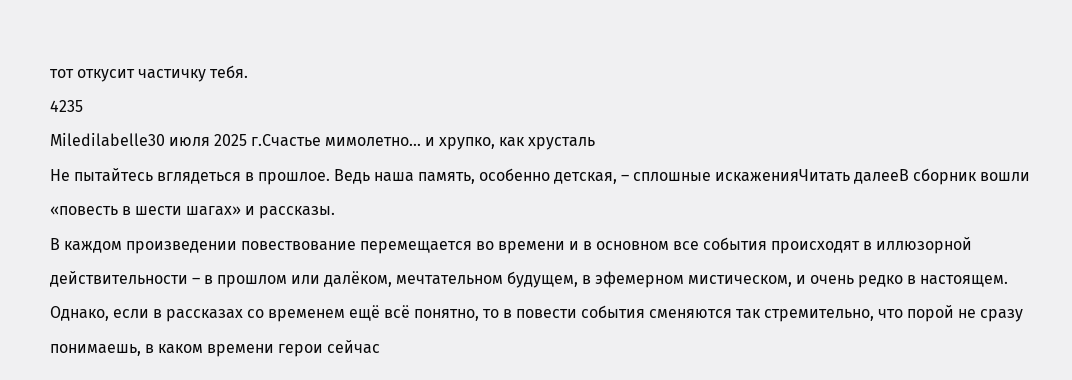тот откусит частичку тебя.
4235
Miledilabelle30 июля 2025 г.Счастье мимолетно... и хрупко, как хрусталь
Не пытайтесь вглядеться в прошлое. Ведь наша память, особенно детская, – сплошные искаженияЧитать далееВ сборник вошли «повесть в шести шагах» и рассказы.
В каждом произведении повествование перемещается во времени и в основном все события происходят в иллюзорной действительности – в прошлом или далёком, мечтательном будущем, в эфемерном мистическом, и очень редко в настоящем. Однако, если в рассказах со временем ещё всё понятно, то в повести события сменяются так стремительно, что порой не сразу понимаешь, в каком времени герои сейчас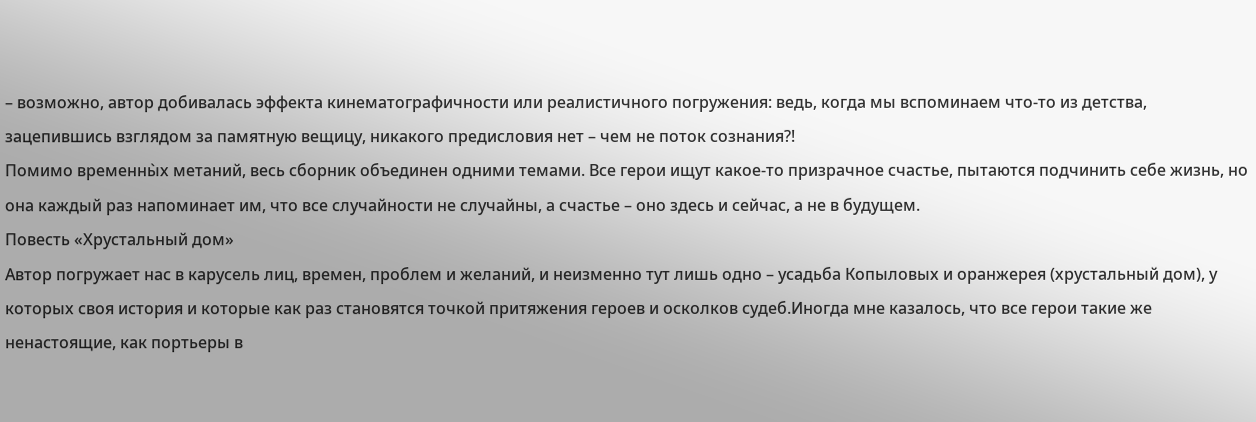– возможно, автор добивалась эффекта кинематографичности или реалистичного погружения: ведь, когда мы вспоминаем что-то из детства, зацепившись взглядом за памятную вещицу, никакого предисловия нет – чем не поток сознания?!
Помимо временны̀х метаний, весь сборник объединен одними темами. Все герои ищут какое-то призрачное счастье, пытаются подчинить себе жизнь, но она каждый раз напоминает им, что все случайности не случайны, а счастье – оно здесь и сейчас, а не в будущем.
Повесть «Хрустальный дом»
Автор погружает нас в карусель лиц, времен, проблем и желаний, и неизменно тут лишь одно – усадьба Копыловых и оранжерея (хрустальный дом), у которых своя история и которые как раз становятся точкой притяжения героев и осколков судеб.Иногда мне казалось, что все герои такие же ненастоящие, как портьеры в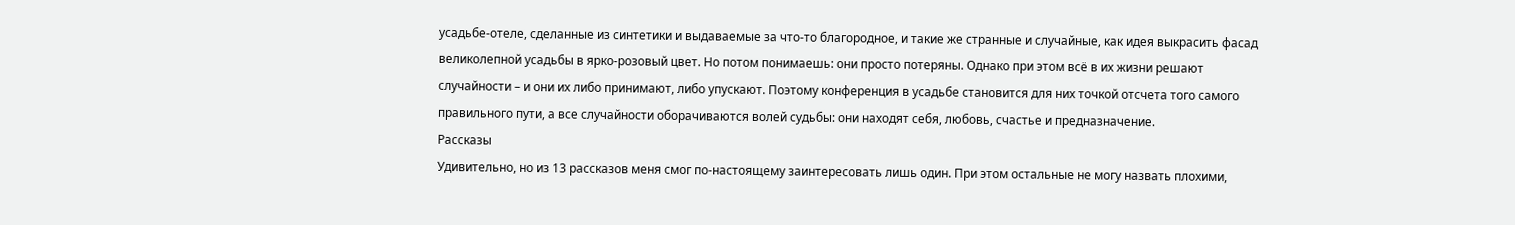усадьбе-отеле, сделанные из синтетики и выдаваемые за что-то благородное, и такие же странные и случайные, как идея выкрасить фасад великолепной усадьбы в ярко-розовый цвет. Но потом понимаешь: они просто потеряны. Однако при этом всё в их жизни решают случайности – и они их либо принимают, либо упускают. Поэтому конференция в усадьбе становится для них точкой отсчета того самого правильного пути, а все случайности оборачиваются волей судьбы: они находят себя, любовь, счастье и предназначение.
Рассказы
Удивительно, но из 13 рассказов меня смог по-настоящему заинтересовать лишь один. При этом остальные не могу назвать плохими,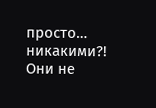просто… никакими?! Они не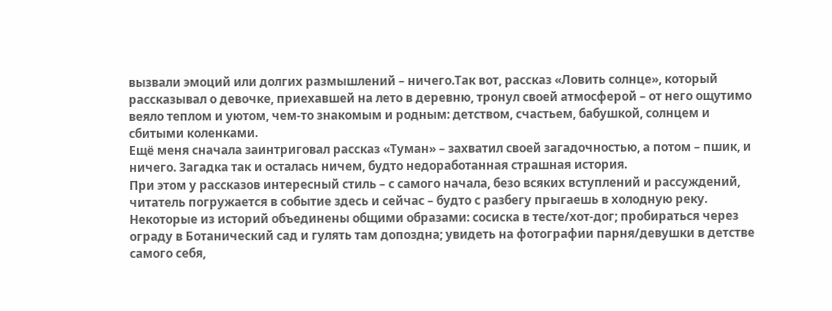вызвали эмоций или долгих размышлений – ничего.Так вот, рассказ «Ловить солнце», который рассказывал о девочке, приехавшей на лето в деревню, тронул своей атмосферой – от него ощутимо веяло теплом и уютом, чем-то знакомым и родным: детством, счастьем, бабушкой, солнцем и сбитыми коленками.
Ещё меня сначала заинтриговал рассказ «Туман» – захватил своей загадочностью, а потом – пшик, и ничего. Загадка так и осталась ничем, будто недоработанная страшная история.
При этом у рассказов интересный стиль – с самого начала, безо всяких вступлений и рассуждений, читатель погружается в событие здесь и сейчас – будто с разбегу прыгаешь в холодную реку.
Некоторые из историй объединены общими образами: сосиска в тесте/хот-дог; пробираться через ограду в Ботанический сад и гулять там допоздна; увидеть на фотографии парня/девушки в детстве самого себя,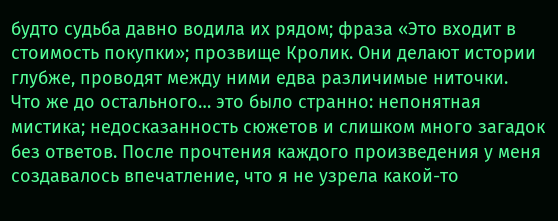будто судьба давно водила их рядом; фраза «Это входит в стоимость покупки»; прозвище Кролик. Они делают истории глубже, проводят между ними едва различимые ниточки.
Что же до остального… это было странно: непонятная мистика; недосказанность сюжетов и слишком много загадок без ответов. После прочтения каждого произведения у меня создавалось впечатление, что я не узрела какой-то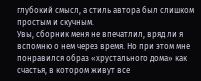глубокий смысл, а стиль автора был слишком простым и скучным.
Увы, сборник меня не впечатлил, вряд ли я вспомню о нем через время. Но при этом мне понравился образ «хрустального дома» как счастья, в котором живут все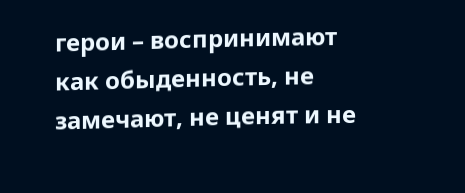герои – воспринимают как обыденность, не замечают, не ценят и не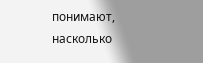понимают, насколько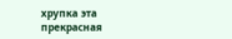хрупка эта прекрасная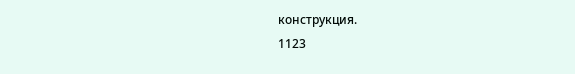конструкция.
1123